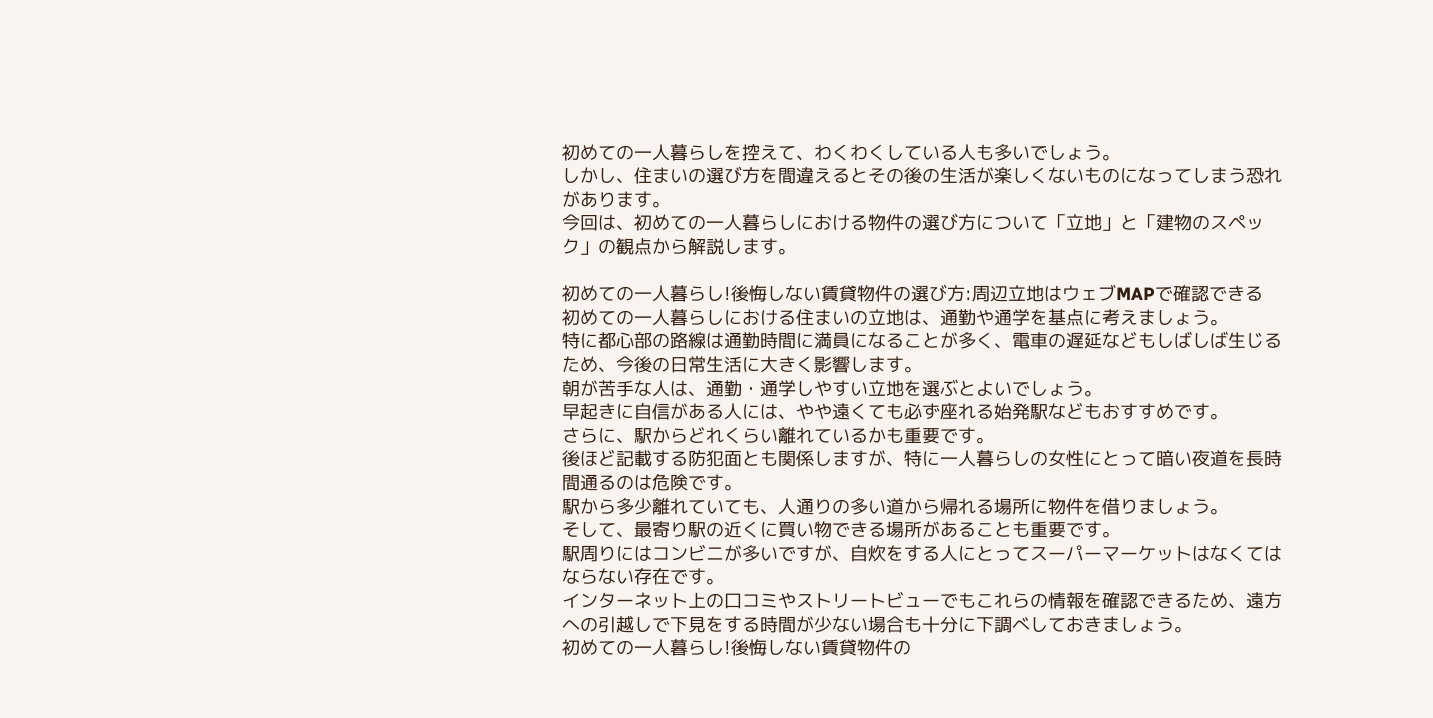初めての一人暮らしを控えて、わくわくしている人も多いでしょう。
しかし、住まいの選び方を間違えるとその後の生活が楽しくないものになってしまう恐れがあります。
今回は、初めての一人暮らしにおける物件の選び方について「立地」と「建物のスペック」の観点から解説します。

初めての一人暮らし!後悔しない賃貸物件の選び方:周辺立地はウェブMAPで確認できる
初めての一人暮らしにおける住まいの立地は、通勤や通学を基点に考えましょう。
特に都心部の路線は通勤時間に満員になることが多く、電車の遅延などもしばしば生じるため、今後の日常生活に大きく影響します。
朝が苦手な人は、通勤・通学しやすい立地を選ぶとよいでしょう。
早起きに自信がある人には、やや遠くても必ず座れる始発駅などもおすすめです。
さらに、駅からどれくらい離れているかも重要です。
後ほど記載する防犯面とも関係しますが、特に一人暮らしの女性にとって暗い夜道を長時間通るのは危険です。
駅から多少離れていても、人通りの多い道から帰れる場所に物件を借りましょう。
そして、最寄り駅の近くに買い物できる場所があることも重要です。
駅周りにはコンビニが多いですが、自炊をする人にとってスーパーマーケットはなくてはならない存在です。
インターネット上の口コミやストリートビューでもこれらの情報を確認できるため、遠方への引越しで下見をする時間が少ない場合も十分に下調べしておきましょう。
初めての一人暮らし!後悔しない賃貸物件の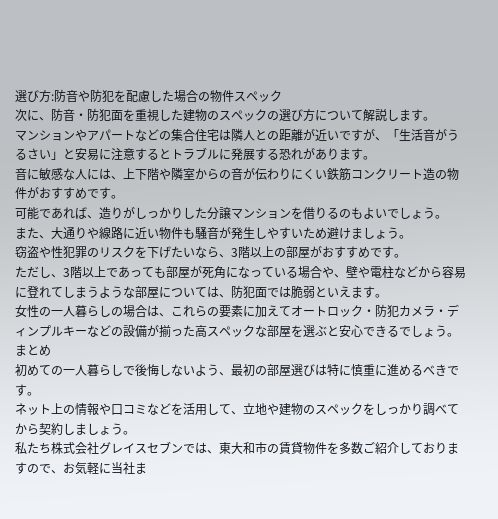選び方:防音や防犯を配慮した場合の物件スペック
次に、防音・防犯面を重視した建物のスペックの選び方について解説します。
マンションやアパートなどの集合住宅は隣人との距離が近いですが、「生活音がうるさい」と安易に注意するとトラブルに発展する恐れがあります。
音に敏感な人には、上下階や隣室からの音が伝わりにくい鉄筋コンクリート造の物件がおすすめです。
可能であれば、造りがしっかりした分譲マンションを借りるのもよいでしょう。
また、大通りや線路に近い物件も騒音が発生しやすいため避けましょう。
窃盗や性犯罪のリスクを下げたいなら、3階以上の部屋がおすすめです。
ただし、3階以上であっても部屋が死角になっている場合や、壁や電柱などから容易に登れてしまうような部屋については、防犯面では脆弱といえます。
女性の一人暮らしの場合は、これらの要素に加えてオートロック・防犯カメラ・ディンプルキーなどの設備が揃った高スペックな部屋を選ぶと安心できるでしょう。
まとめ
初めての一人暮らしで後悔しないよう、最初の部屋選びは特に慎重に進めるべきです。
ネット上の情報や口コミなどを活用して、立地や建物のスペックをしっかり調べてから契約しましょう。
私たち株式会社グレイスセブンでは、東大和市の賃貸物件を多数ご紹介しておりますので、お気軽に当社ま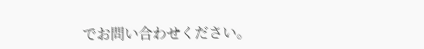でお問い合わせください。